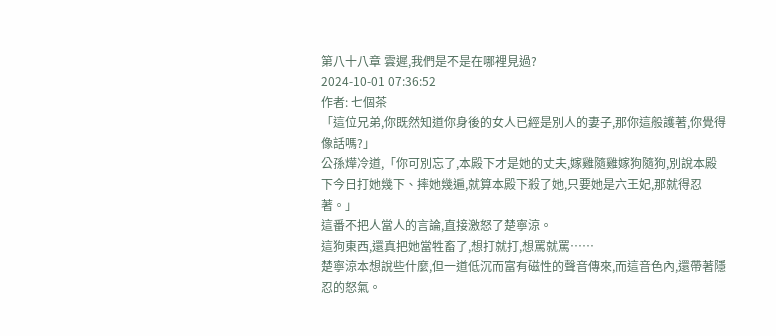第八十八章 雲遲,我們是不是在哪裡見過?
2024-10-01 07:36:52
作者: 七個茶
「這位兄弟,你既然知道你身後的女人已經是別人的妻子,那你這般護著,你覺得像話嗎?」
公孫燁冷道,「你可別忘了,本殿下才是她的丈夫,嫁雞隨雞嫁狗隨狗,別說本殿下今日打她幾下、摔她幾遍,就算本殿下殺了她,只要她是六王妃,那就得忍著。」
這番不把人當人的言論,直接激怒了楚寧涼。
這狗東西,還真把她當牲畜了,想打就打,想罵就罵……
楚寧涼本想說些什麼,但一道低沉而富有磁性的聲音傳來,而這音色內,還帶著隱忍的怒氣。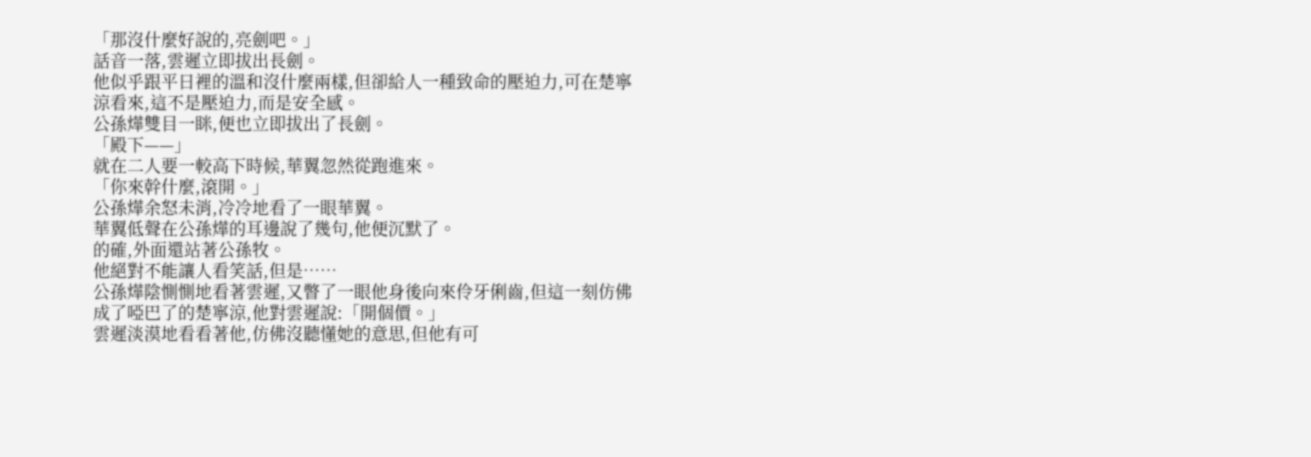「那沒什麼好說的,亮劍吧。」
話音一落,雲遲立即拔出長劍。
他似乎跟平日裡的溫和沒什麼兩樣,但卻給人一種致命的壓迫力,可在楚寧涼看來,這不是壓迫力,而是安全感。
公孫燁雙目一眯,便也立即拔出了長劍。
「殿下——」
就在二人要一較高下時候,華翼忽然從跑進來。
「你來幹什麼,滾開。」
公孫燁余怒未消,冷冷地看了一眼華翼。
華翼低聲在公孫燁的耳邊說了幾句,他便沉默了。
的確,外面還站著公孫牧。
他絕對不能讓人看笑話,但是……
公孫燁陰惻惻地看著雲遲,又瞥了一眼他身後向來伶牙俐齒,但這一刻仿佛成了啞巴了的楚寧涼,他對雲遲說:「開個價。」
雲遲淡漠地看看著他,仿佛沒聽懂她的意思,但他有可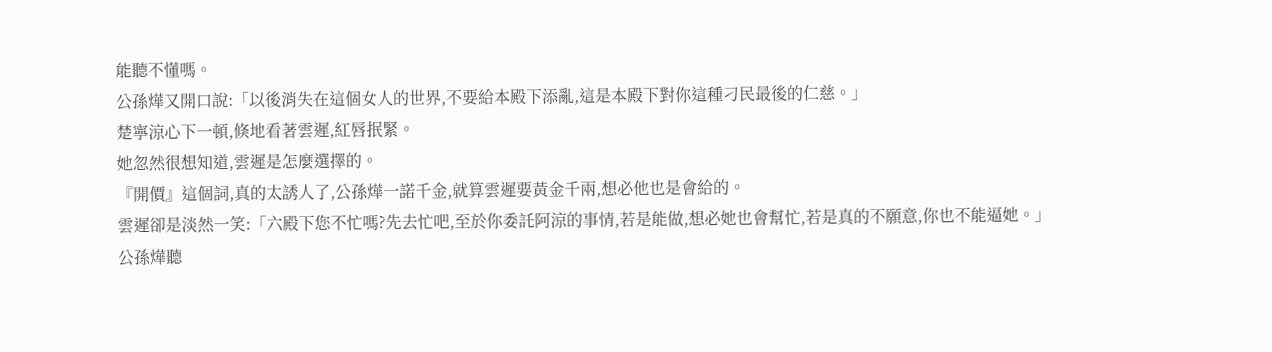能聽不懂嗎。
公孫燁又開口說:「以後消失在這個女人的世界,不要給本殿下添亂,這是本殿下對你這種刁民最後的仁慈。」
楚寧涼心下一頓,倏地看著雲遲,紅唇抿緊。
她忽然很想知道,雲遲是怎麼選擇的。
『開價』這個詞,真的太誘人了,公孫燁一諾千金,就算雲遲要黃金千兩,想必他也是會給的。
雲遲卻是淡然一笑:「六殿下您不忙嗎?先去忙吧,至於你委託阿涼的事情,若是能做,想必她也會幫忙,若是真的不願意,你也不能逼她。」
公孫燁聽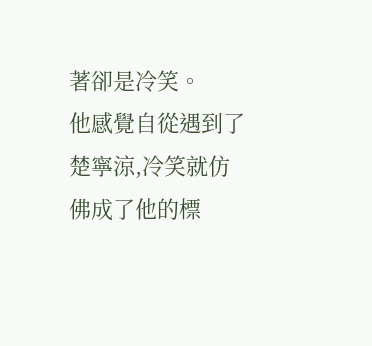著卻是冷笑。
他感覺自從遇到了楚寧涼,冷笑就仿佛成了他的標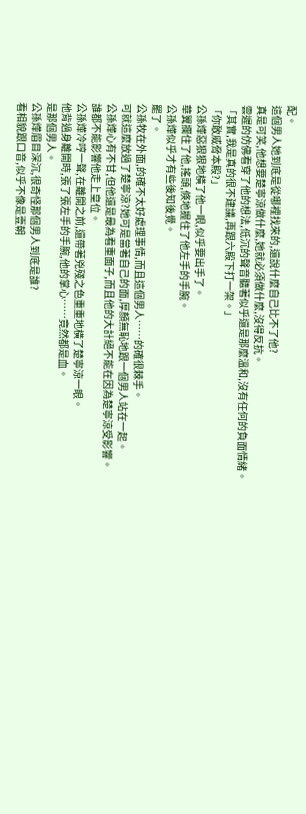配。
這個男人她到底是從哪裡找來的,還說什麼自己比不了他?
真是可笑,他想要楚寧涼做什麼,她就必須做什麼,沒得反抗。
雲遲的仿佛看穿了他的想法,低沉的聲音聽著似乎還是那麼溫和,沒有任何的負面情緒。
「其實,我是真的很不建議,再跟六殿下打一架。」
「你敢威脅本殿?」
公孫燁惡狠狠地橫了他一眼,似乎要出手了。
華翼攔住了他,搖頭,倏地握住了他左手的手腕。
公孫燁似乎才有些後知後覺。
罷了。
公孫牧在外面,的確不太好處理事情,而且這個男人……的確很棘手。
可就這麼放過了楚寧涼?她可是當著自己的面,厚顏無恥地跟一個男人站在一起。
公孫燁心有不甘,但他還是最為看重面子,而且他的大計絕不能在因為楚寧涼受影響。
誰都不能影響他走上皇位。
公孫燁冷哼一聲,在離開之前,還帶著兇殘之色重重地橫了楚寧涼一眼。
他背過身離開時,張了張左手的手腕,他的掌心……竟然都是血。
是那個男人。
公孫燁眉目深沉,很奇怪那個男人到底是誰?
看相貌跟口音,似乎不像是壹朝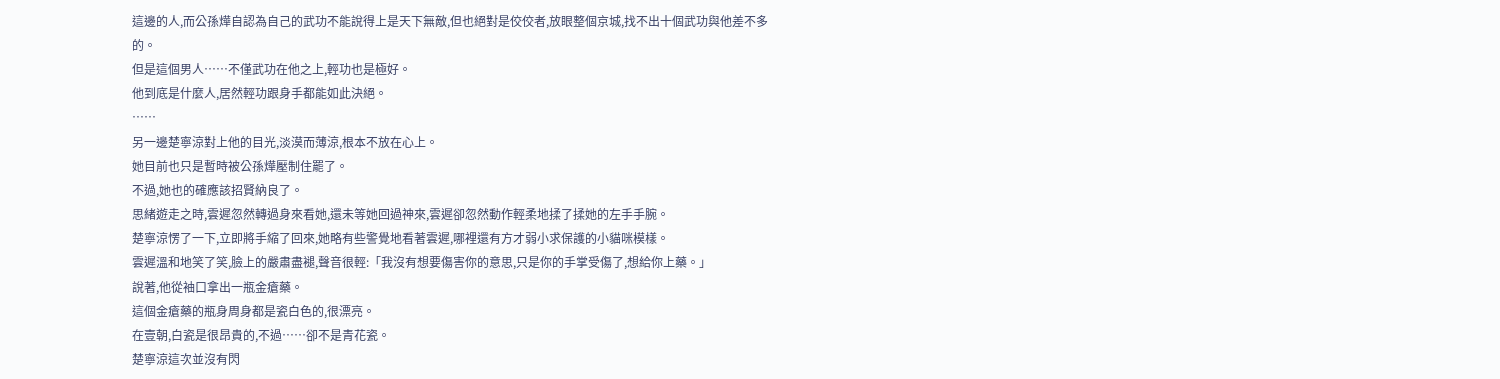這邊的人,而公孫燁自認為自己的武功不能說得上是天下無敵,但也絕對是佼佼者,放眼整個京城,找不出十個武功與他差不多的。
但是這個男人……不僅武功在他之上,輕功也是極好。
他到底是什麼人,居然輕功跟身手都能如此決絕。
……
另一邊楚寧涼對上他的目光,淡漠而薄涼,根本不放在心上。
她目前也只是暫時被公孫燁壓制住罷了。
不過,她也的確應該招賢納良了。
思緒遊走之時,雲遲忽然轉過身來看她,還未等她回過神來,雲遲卻忽然動作輕柔地揉了揉她的左手手腕。
楚寧涼愣了一下,立即將手縮了回來,她略有些警覺地看著雲遲,哪裡還有方才弱小求保護的小貓咪模樣。
雲遲溫和地笑了笑,臉上的嚴肅盡褪,聲音很輕:「我沒有想要傷害你的意思,只是你的手掌受傷了,想給你上藥。」
說著,他從袖口拿出一瓶金瘡藥。
這個金瘡藥的瓶身周身都是瓷白色的,很漂亮。
在壹朝,白瓷是很昂貴的,不過……卻不是青花瓷。
楚寧涼這次並沒有閃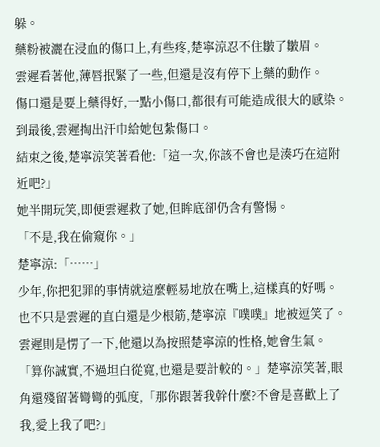躲。
藥粉被灑在浸血的傷口上,有些疼,楚寧涼忍不住皺了皺眉。
雲遲看著他,薄唇抿緊了一些,但還是沒有停下上藥的動作。
傷口還是要上藥得好,一點小傷口,都很有可能造成很大的感染。
到最後,雲遲掏出汗巾給她包紮傷口。
結束之後,楚寧涼笑著看他:「這一次,你該不會也是湊巧在這附近吧?」
她半開玩笑,即便雲遲救了她,但眸底卻仍含有警惕。
「不是,我在偷窺你。」
楚寧涼:「……」
少年,你把犯罪的事情就這麼輕易地放在嘴上,這樣真的好嗎。
也不只是雲遲的直白還是少根筋,楚寧涼『噗噗』地被逗笑了。
雲遲則是愣了一下,他還以為按照楚寧涼的性格,她會生氣。
「算你誠實,不過坦白從寬,也還是要計較的。」楚寧涼笑著,眼角還殘留著彎彎的弧度,「那你跟著我幹什麼?不會是喜歡上了我,愛上我了吧?」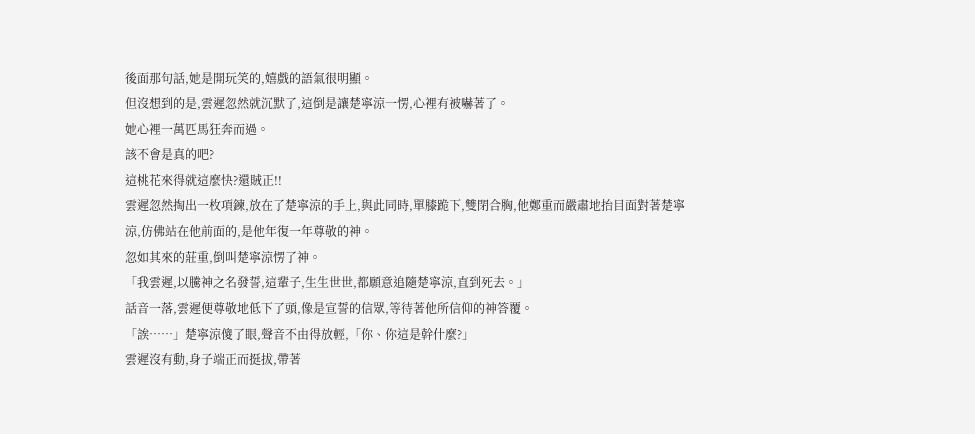後面那句話,她是開玩笑的,嬉戲的語氣很明顯。
但沒想到的是,雲遲忽然就沉默了,這倒是讓楚寧涼一愣,心裡有被嚇著了。
她心裡一萬匹馬狂奔而過。
該不會是真的吧?
這桃花來得就這麼快?還賊正!!
雲遲忽然掏出一枚項鍊,放在了楚寧涼的手上,與此同時,單膝跪下,雙閉合胸,他鄭重而嚴肅地抬目面對著楚寧涼,仿佛站在他前面的,是他年復一年尊敬的神。
忽如其來的莊重,倒叫楚寧涼愣了神。
「我雲遲,以騰神之名發誓,這輩子,生生世世,都願意追隨楚寧涼,直到死去。」
話音一落,雲遲便尊敬地低下了頭,像是宣誓的信眾,等待著他所信仰的神答覆。
「誒……」楚寧涼傻了眼,聲音不由得放輕,「你、你這是幹什麼?」
雲遲沒有動,身子端正而挺拔,帶著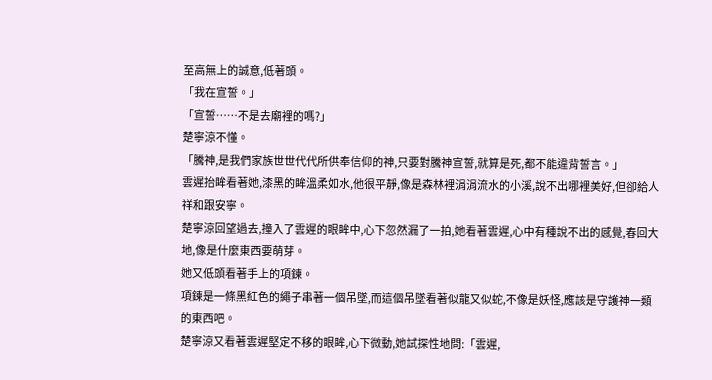至高無上的誠意,低著頭。
「我在宣誓。」
「宣誓……不是去廟裡的嗎?」
楚寧涼不懂。
「騰神,是我們家族世世代代所供奉信仰的神,只要對騰神宣誓,就算是死,都不能違背誓言。」
雲遲抬眸看著她,漆黑的眸溫柔如水,他很平靜,像是森林裡涓涓流水的小溪,說不出哪裡美好,但卻給人祥和跟安寧。
楚寧涼回望過去,撞入了雲遲的眼眸中,心下忽然漏了一拍,她看著雲遲,心中有種說不出的感覺,春回大地,像是什麼東西要萌芽。
她又低頭看著手上的項鍊。
項鍊是一條黑紅色的繩子串著一個吊墜,而這個吊墜看著似龍又似蛇,不像是妖怪,應該是守護神一類的東西吧。
楚寧涼又看著雲遲堅定不移的眼眸,心下微動,她試探性地問:「雲遲,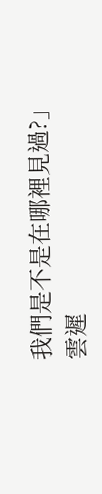我們是不是在哪裡見過?」
雲遲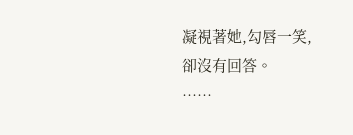凝視著她,勾唇一笑,卻沒有回答。
……